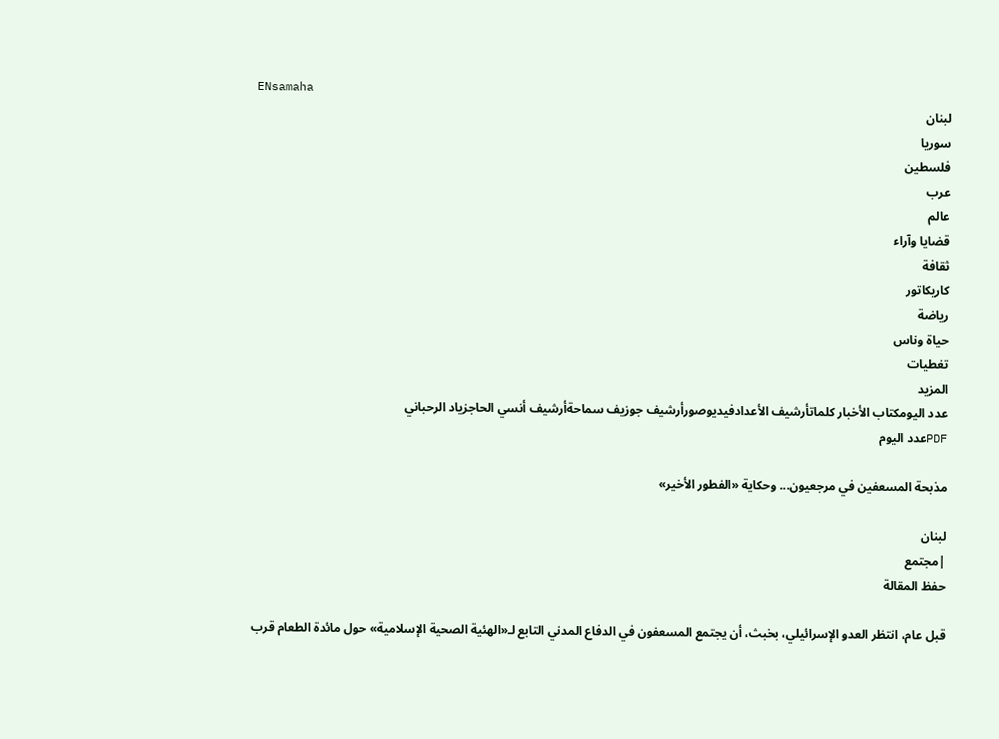ENsamaha
لبنان
سوريا
فلسطين
عرب
عالم
قضايا وآراء
ثقافة
كاريكاتور
رياضة
حياة وناس
تغطيات
المزيد
عدد اليومكتاب الأخبار كلماتأرشيف الأعدادفيديوصورأرشيف جوزيف سماحةأرشيف أنسي الحاجزياد الرحباني
PDFعدد اليوم

مذبحة المسعفين في مرجعيون... وحكاية «الفطور الأخير»

لبنان
|مجتمع
حفظ المقالة

قبل عام، انتظر العدو الإسرائيلي، بخبث، أن يجتمع المسعفون في الدفاع المدني التابع لـ«الهئية الصحية الإسلامية» حول مائدة الطعام قرب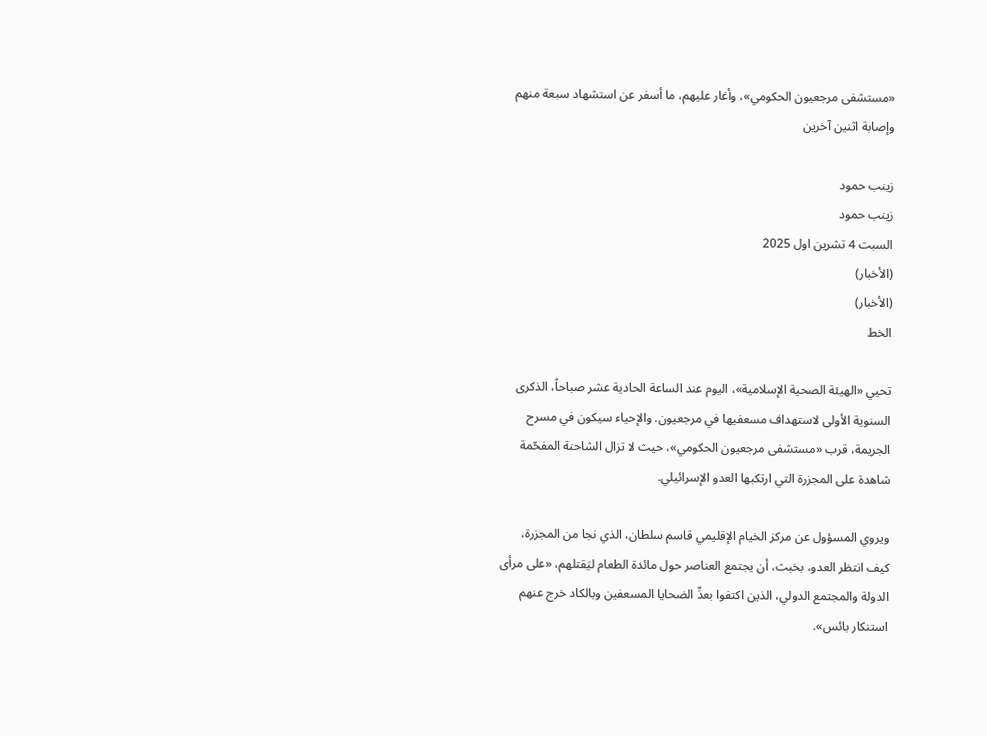«مستشفى مرجعيون الحكومي»، وأغار عليهم، ما أسفر عن استشهاد سبعة منهم وإصابة اثنين آخرين

زينب حمود
زينب حمود
السبت 4 تشرين اول 2025
(الأخبار)
(الأخبار)
الخط

تحيي «الهيئة الصحية الإسلامية»، اليوم عند الساعة الحادية عشر صباحاً، الذكرى السنوية الأولى لاستهداف مسعفيها في مرجعيون. والإحياء سيكون في مسرح الجريمة، قرب «مستشفى مرجعيون الحكومي»، حيث لا تزال الشاحنة المفحّمة شاهدة على المجزرة التي ارتكبها العدو الإسرائيلي.

ويروي المسؤول عن مركز الخيام الإقليمي قاسم سلطان، الذي نجا من المجزرة، كيف انتظر العدو، بخبث، أن يجتمع العناصر حول مائدة الطعام ليَقتلهم، «على مرأى الدولة والمجتمع الدولي، الذين اكتفوا بعدِّ الضحايا المسعفين وبالكاد خرج عنهم استنكار بائس».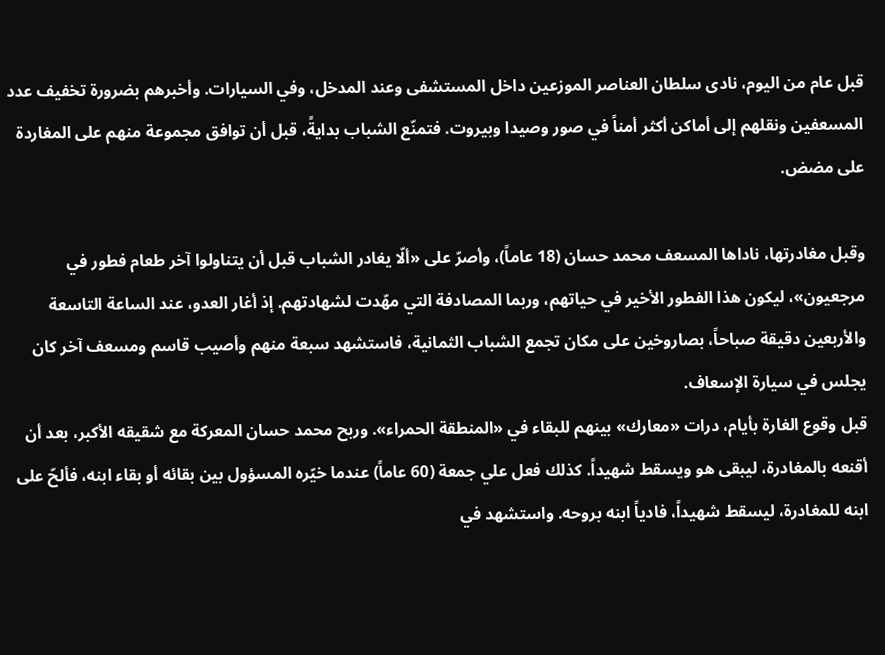قبل عام من اليوم، نادى سلطان العناصر الموزعين داخل المستشفى وعند المدخل، وفي السيارات. وأخبرهم بضرورة تخفيف عدد المسعفين ونقلهم إلى أماكن أكثر أمناً في صور وصيدا وبيروت. فتمنّع الشباب بدايةً، قبل أن توافق مجموعة منهم على المغاردة على مضض.

وقبل مغادرتها، ناداها المسعف محمد حسان (18 عاماً)، وأصرّ على «ألّا يغادر الشباب قبل أن يتناولوا آخر طعام فطور في مرجعيون»، ليكون هذا الفطور الأخير في حياتهم، وربما المصادفة التي مهّدت لشهادتهم. إذ أغار العدو، عند الساعة التاسعة والأربعين دقيقة صباحاً، بصاروخين على مكان تجمع الشباب الثمانية، فاستشهد سبعة منهم وأصيب قاسم ومسعف آخر كان يجلس في سيارة الإسعاف.
قبل وقوع الغارة بأيام، درات «معارك» بينهم للبقاء في «المنطقة الحمراء». وربح محمد حسان المعركة مع شقيقه الأكبر، بعد أن أقنعه بالمغادرة، ليبقى هو ويسقط شهيداً. كذلك فعل علي جمعة (60 عاماً) عندما خيّره المسؤول بين بقائه أو بقاء ابنه، فألحّ على ابنه للمغادرة، ليسقط شهيداً، فادياً ابنه بروحه. واستشهد في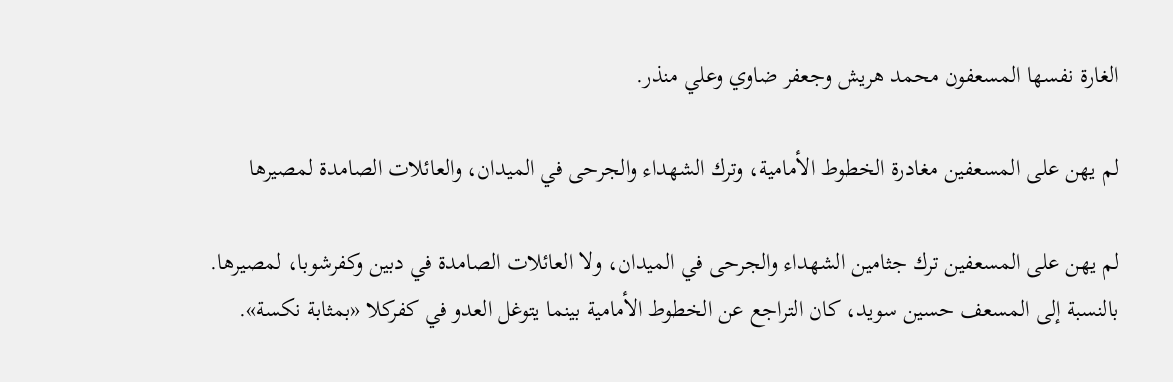الغارة نفسها المسعفون محمد هريش وجعفر ضاوي وعلي منذر.

لم يهن على المسعفين مغادرة الخطوط الأمامية، وترك الشهداء والجرحى في الميدان، والعائلات الصامدة لمصيرها

لم يهن على المسعفين ترك جثامين الشهداء والجرحى في الميدان، ولا العائلات الصامدة في دبين وكفرشوبا، لمصيرها. بالنسبة إلى المسعف حسين سويد، كان التراجع عن الخطوط الأمامية بينما يتوغل العدو في كفركلا «بمثابة نكسة».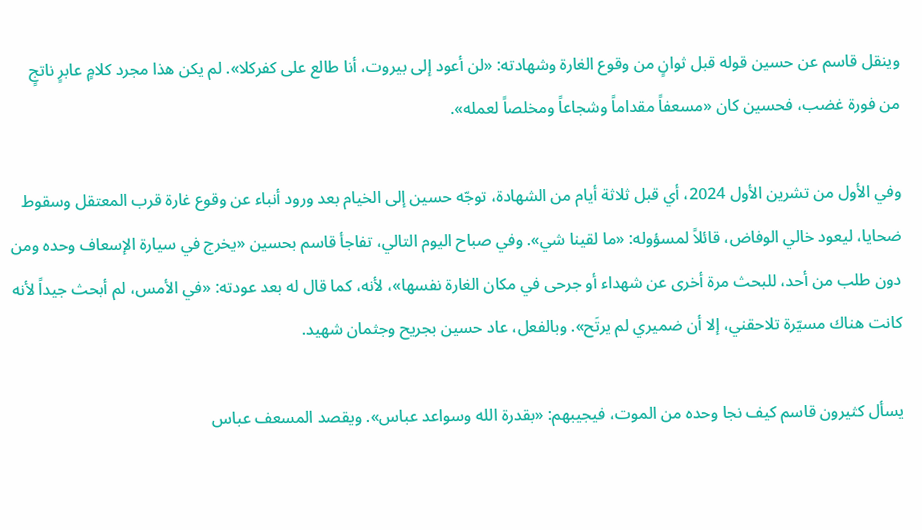وينقل قاسم عن حسين قوله قبل ثوانٍ من وقوع الغارة وشهادته: «لن أعود إلى بيروت، أنا طالع على كفركلا». لم يكن هذا مجرد كلامٍ عابرٍ ناتجٍ من فورة غضب، فحسين كان «مسعفاً مقداماً وشجاعاً ومخلصاً لعمله».

وفي الأول من تشرين الأول 2024، أي قبل ثلاثة أيام من الشهادة، توجّه حسين إلى الخيام بعد ورود أنباء عن وقوع غارة قرب المعتقل وسقوط ضحايا، ليعود خالي الوفاض، قائلاً لمسؤوله: «ما لقينا شي». وفي صباح اليوم التالي، تفاجأ قاسم بحسين «يخرج في سيارة الإسعاف وحده ومن دون طلب من أحد، للبحث مرة أخرى عن شهداء أو جرحى في مكان الغارة نفسها»، لأنه، كما قال له بعد عودته: «في الأمس، لم أبحث جيداً لأنه كانت هناك مسيّرة تلاحقني، إلا أن ضميري لم يرتَح». وبالفعل، عاد حسين بجريح وجثمان شهيد.

يسأل كثيرون قاسم كيف نجا وحده من الموت، فيجيبهم: «بقدرة الله وسواعد عباس». ويقصد المسعف عباس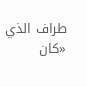طراف الذي «كان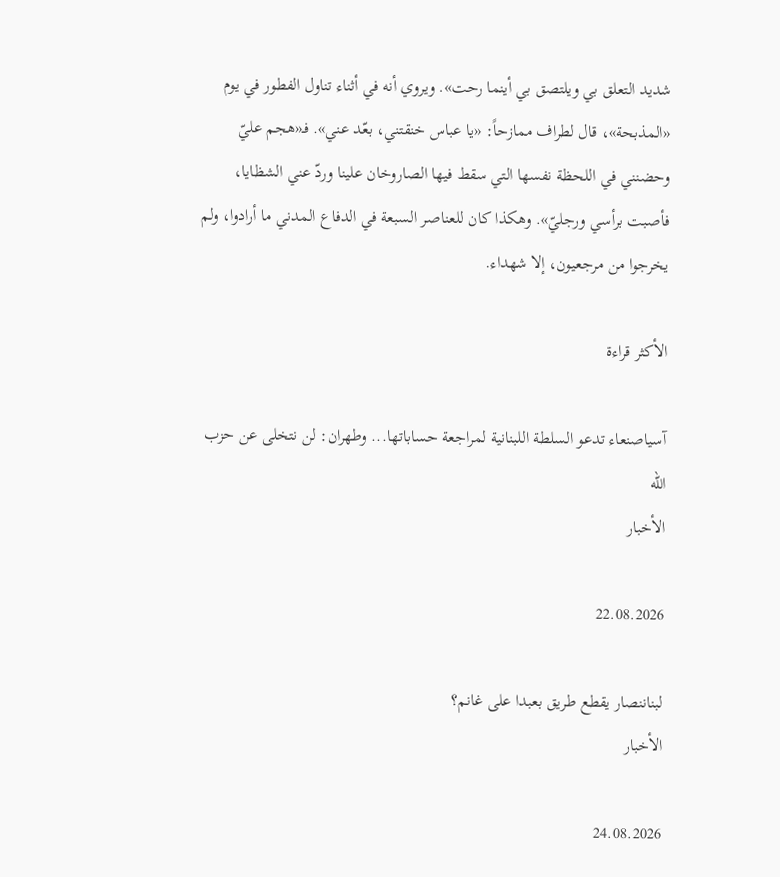شديد التعلق بي ويلتصق بي أينما رحت». ويروي أنه في أثناء تناول الفطور في يوم «المذبحة»، قال لطراف ممازحاً: «يا عباس خنقتني، بعّد عني». فـ«هجم عليّ وحضنني في اللحظة نفسها التي سقط فيها الصاروخان علينا وردّ عني الشظايا، فأصبت برأسي ورجليّ». وهكذا كان للعناصر السبعة في الدفاع المدني ما أرادوا، ولم يخرجوا من مرجعيون، إلا شهداء.

الأكثر قراءة

آسياصنعاء تدعو السلطة اللبنانية لمراجعة حساباتها... وطهران: لن نتخلى عن حزب الله
الأخبار

22.08.2026

لبناننصار يقطع طريق بعبدا على غانم؟
الأخبار

24.08.2026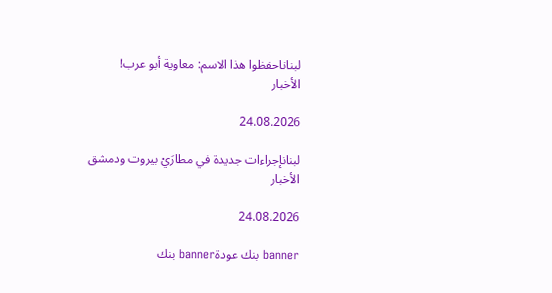لبناناحفظوا هذا الاسم: معاوية أبو عرب!
الأخبار

24.08.2026

لبنانإجراءات جديدة في مطارَيْ بيروت ودمشق
الأخبار

24.08.2026

banner بنك عودةbanner بنك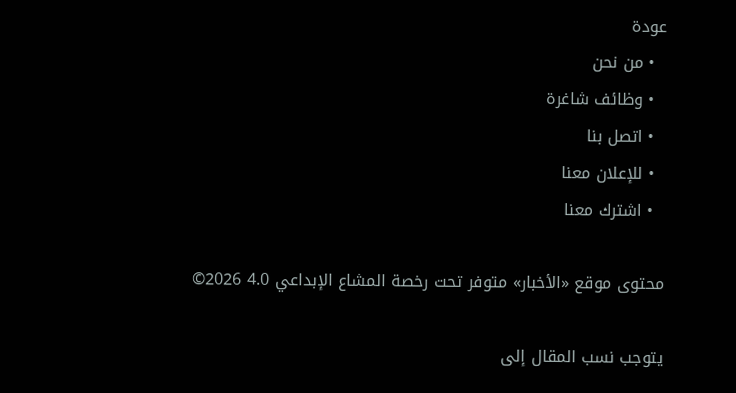عودة
  • من نحن
  • وظائف شاغرة
  • اتصل بنا
  • للإعلان معنا
  • اشترك معنا

محتوى موقع «الأخبار» متوفر تحت رخصة المشاع الإبداعي 4.0 2026©

يتوجب نسب المقال إلى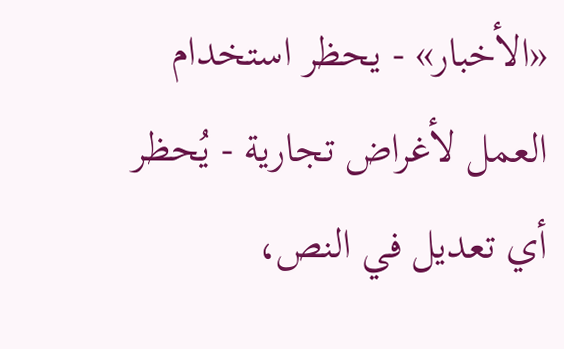«الأخبار» - يحظر استخدام العمل لأغراض تجارية - يُحظر أي تعديل في النص،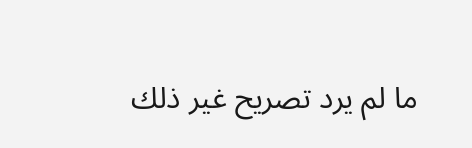ما لم يرد تصريح غير ذلك